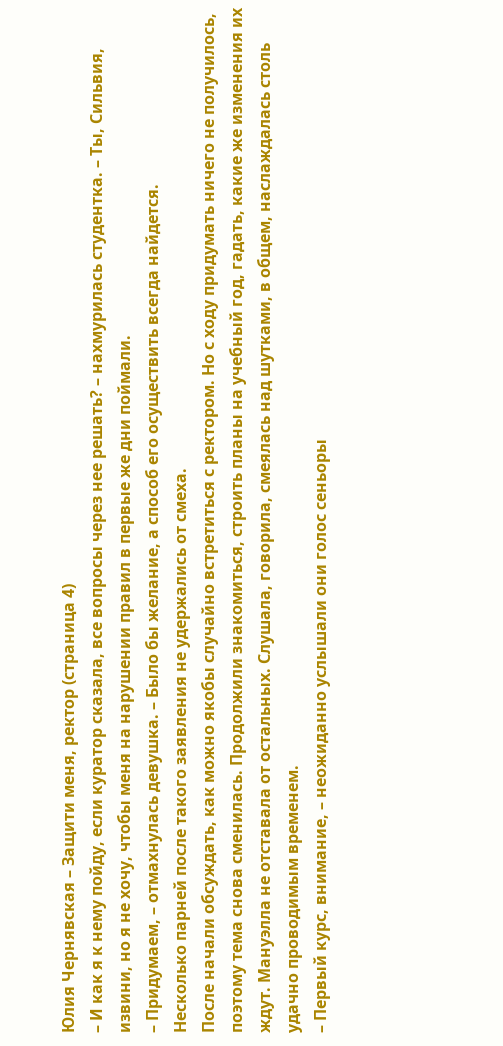Юлия Чернявская – Защити меня, ректор (страница 4)
– И как я к нему пойду, если куратор сказала, все вопросы через нее решать? – нахмурилась студентка. – Ты, Сильвия, извини, но я не хочу, чтобы меня на нарушении правил в первые же дни поймали.
– Придумаем, – отмахнулась девушка. – Было бы желание, а способ его осуществить всегда найдется.
Несколько парней после такого заявления не удержались от смеха.
После начали обсуждать, как можно якобы случайно встретиться с ректором. Но с ходу придумать ничего не получилось, поэтому тема снова сменилась. Продолжили знакомиться, строить планы на учебный год, гадать, какие же изменения их ждут. Мануэлла не отставала от остальных. Слушала, говорила, смеялась над шутками, в общем, наслаждалась столь удачно проводимым временем.
– Первый курс, внимание, – неожиданно услышали они голос сеньоры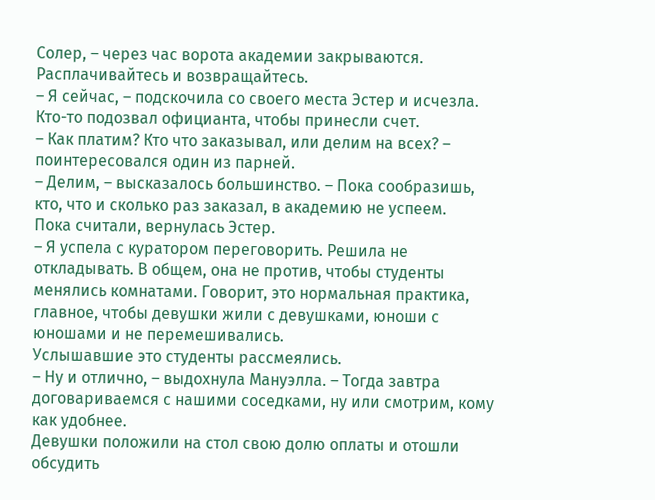Солер, – через час ворота академии закрываются. Расплачивайтесь и возвращайтесь.
– Я сейчас, – подскочила со своего места Эстер и исчезла.
Кто-то подозвал официанта, чтобы принесли счет.
– Как платим? Кто что заказывал, или делим на всех? – поинтересовался один из парней.
– Делим, – высказалось большинство. – Пока сообразишь, кто, что и сколько раз заказал, в академию не успеем.
Пока считали, вернулась Эстер.
– Я успела с куратором переговорить. Решила не откладывать. В общем, она не против, чтобы студенты менялись комнатами. Говорит, это нормальная практика, главное, чтобы девушки жили с девушками, юноши с юношами и не перемешивались.
Услышавшие это студенты рассмеялись.
– Ну и отлично, – выдохнула Мануэлла. – Тогда завтра договариваемся с нашими соседками, ну или смотрим, кому как удобнее.
Девушки положили на стол свою долю оплаты и отошли обсудить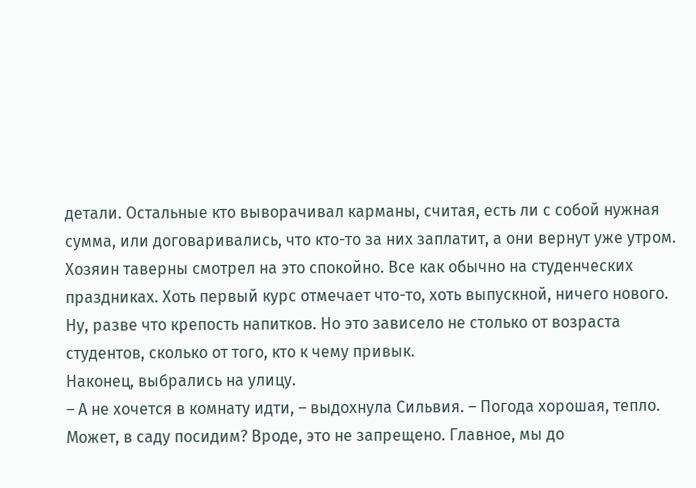детали. Остальные кто выворачивал карманы, считая, есть ли с собой нужная сумма, или договаривались, что кто-то за них заплатит, а они вернут уже утром. Хозяин таверны смотрел на это спокойно. Все как обычно на студенческих праздниках. Хоть первый курс отмечает что-то, хоть выпускной, ничего нового. Ну, разве что крепость напитков. Но это зависело не столько от возраста студентов, сколько от того, кто к чему привык.
Наконец, выбрались на улицу.
– А не хочется в комнату идти, – выдохнула Сильвия. – Погода хорошая, тепло. Может, в саду посидим? Вроде, это не запрещено. Главное, мы до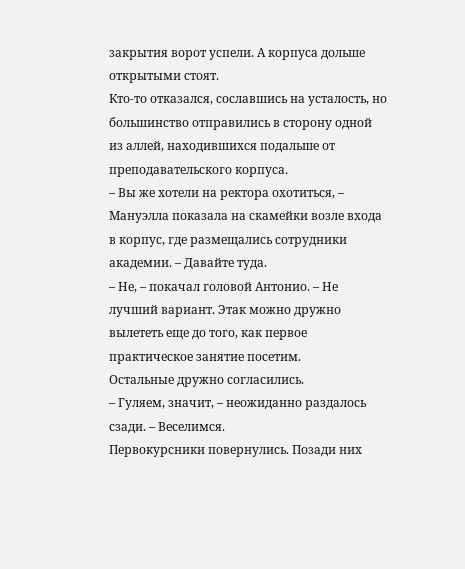закрытия ворот успели. А корпуса дольше открытыми стоят.
Кто-то отказался, сославшись на усталость, но большинство отправились в сторону одной из аллей, находившихся подальше от преподавательского корпуса.
– Вы же хотели на ректора охотиться, – Мануэлла показала на скамейки возле входа в корпус, где размещались сотрудники академии. – Давайте туда.
– Не, – покачал головой Антонио. – Не лучший вариант. Этак можно дружно вылететь еще до того, как первое практическое занятие посетим.
Остальные дружно согласились.
– Гуляем, значит, – неожиданно раздалось сзади. – Веселимся.
Первокурсники повернулись. Позади них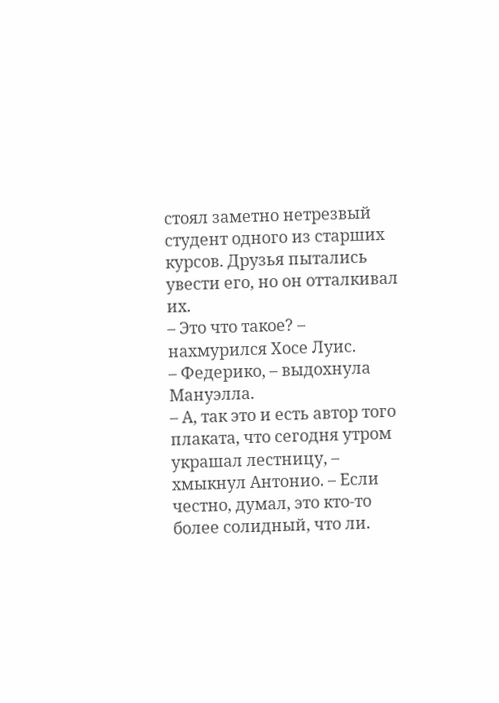стоял заметно нетрезвый студент одного из старших курсов. Друзья пытались увести его, но он отталкивал их.
– Это что такое? – нахмурился Хосе Луис.
– Федерико, – выдохнула Мануэлла.
– А, так это и есть автор того плаката, что сегодня утром украшал лестницу, – хмыкнул Антонио. – Если честно, думал, это кто-то более солидный, что ли.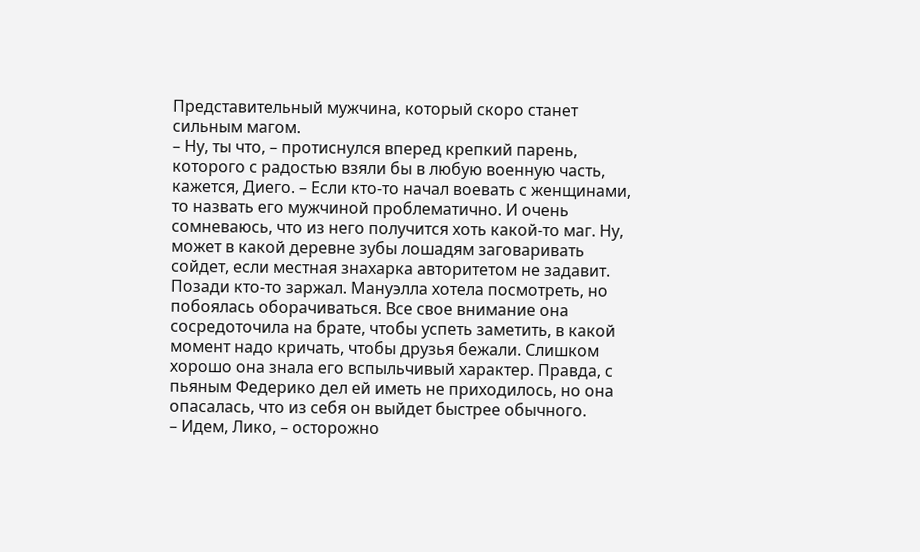Представительный мужчина, который скоро станет сильным магом.
– Ну, ты что, – протиснулся вперед крепкий парень, которого с радостью взяли бы в любую военную часть, кажется, Диего. – Если кто-то начал воевать с женщинами, то назвать его мужчиной проблематично. И очень сомневаюсь, что из него получится хоть какой-то маг. Ну, может в какой деревне зубы лошадям заговаривать сойдет, если местная знахарка авторитетом не задавит.
Позади кто-то заржал. Мануэлла хотела посмотреть, но побоялась оборачиваться. Все свое внимание она сосредоточила на брате, чтобы успеть заметить, в какой момент надо кричать, чтобы друзья бежали. Слишком хорошо она знала его вспыльчивый характер. Правда, с пьяным Федерико дел ей иметь не приходилось, но она опасалась, что из себя он выйдет быстрее обычного.
– Идем, Лико, – осторожно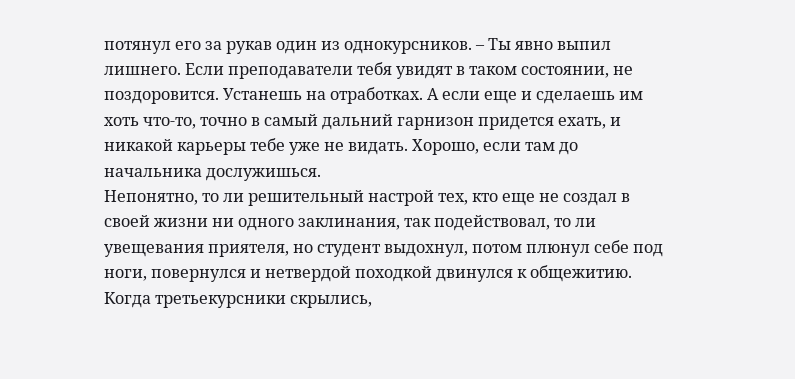потянул его за рукав один из однокурсников. – Ты явно выпил лишнего. Если преподаватели тебя увидят в таком состоянии, не поздоровится. Устанешь на отработках. А если еще и сделаешь им хоть что-то, точно в самый дальний гарнизон придется ехать, и никакой карьеры тебе уже не видать. Хорошо, если там до начальника дослужишься.
Непонятно, то ли решительный настрой тех, кто еще не создал в своей жизни ни одного заклинания, так подействовал, то ли увещевания приятеля, но студент выдохнул, потом плюнул себе под ноги, повернулся и нетвердой походкой двинулся к общежитию.
Когда третьекурсники скрылись,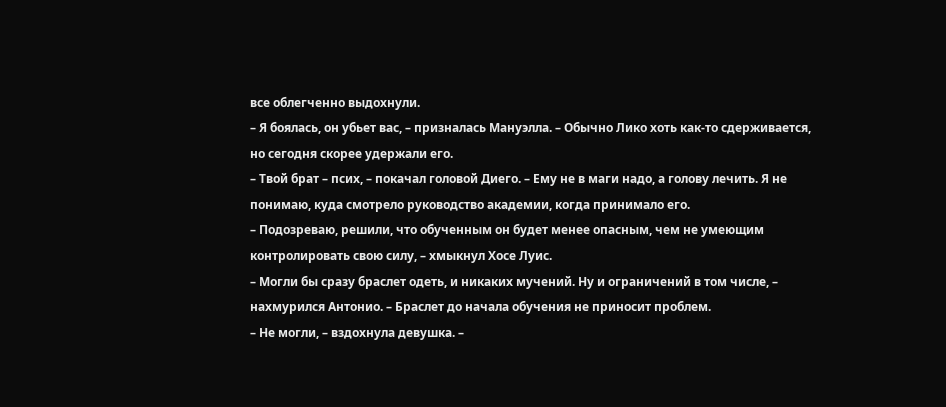все облегченно выдохнули.
– Я боялась, он убьет вас, – призналась Мануэлла. – Обычно Лико хоть как-то сдерживается, но сегодня скорее удержали его.
– Твой брат – псих, – покачал головой Диего. – Ему не в маги надо, а голову лечить. Я не понимаю, куда смотрело руководство академии, когда принимало его.
– Подозреваю, решили, что обученным он будет менее опасным, чем не умеющим контролировать свою силу, – хмыкнул Хосе Луис.
– Могли бы сразу браслет одеть, и никаких мучений. Ну и ограничений в том числе, – нахмурился Антонио. – Браслет до начала обучения не приносит проблем.
– Не могли, – вздохнула девушка. –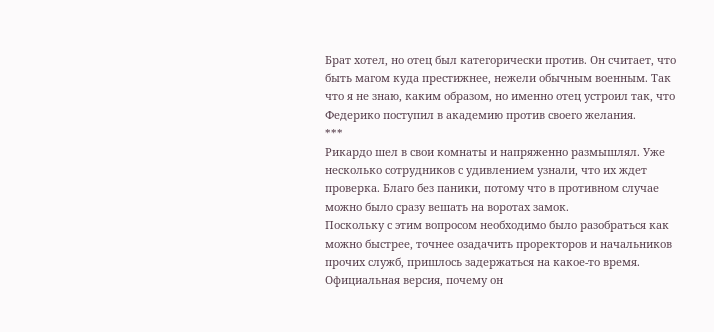Брат хотел, но отец был категорически против. Он считает, что быть магом куда престижнее, нежели обычным военным. Так что я не знаю, каким образом, но именно отец устроил так, что Федерико поступил в академию против своего желания.
***
Рикардо шел в свои комнаты и напряженно размышлял. Уже несколько сотрудников с удивлением узнали, что их ждет проверка. Благо без паники, потому что в противном случае можно было сразу вешать на воротах замок.
Поскольку с этим вопросом необходимо было разобраться как можно быстрее, точнее озадачить проректоров и начальников прочих служб, пришлось задержаться на какое-то время. Официальная версия, почему он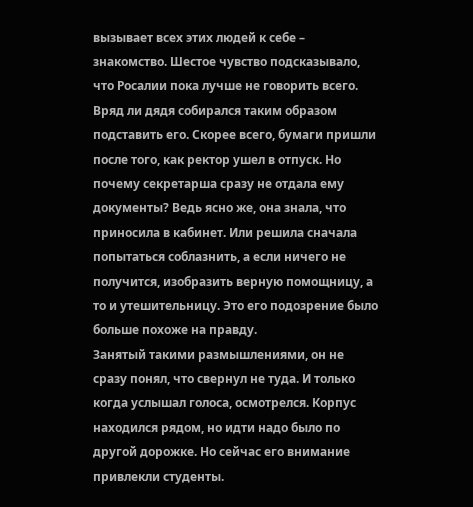вызывает всех этих людей к себе – знакомство. Шестое чувство подсказывало, что Росалии пока лучше не говорить всего. Вряд ли дядя собирался таким образом подставить его. Скорее всего, бумаги пришли после того, как ректор ушел в отпуск. Но почему секретарша сразу не отдала ему документы? Ведь ясно же, она знала, что приносила в кабинет. Или решила сначала попытаться соблазнить, а если ничего не получится, изобразить верную помощницу, а то и утешительницу. Это его подозрение было больше похоже на правду.
Занятый такими размышлениями, он не сразу понял, что свернул не туда. И только когда услышал голоса, осмотрелся. Корпус находился рядом, но идти надо было по другой дорожке. Но сейчас его внимание привлекли студенты.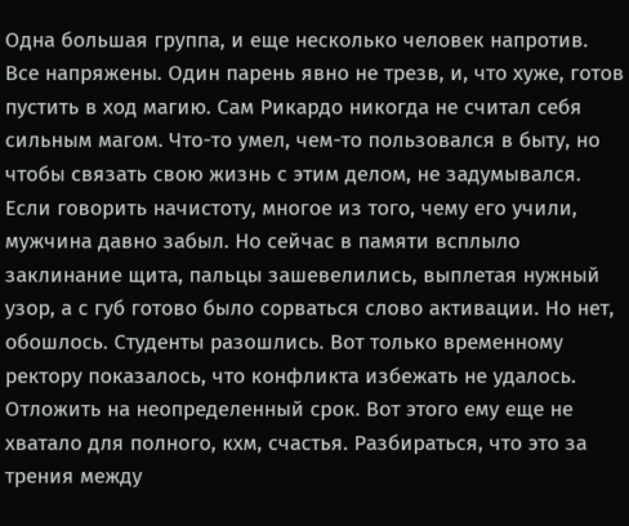Одна большая группа, и еще несколько человек напротив. Все напряжены. Один парень явно не трезв, и, что хуже, готов пустить в ход магию. Сам Рикардо никогда не считал себя сильным магом. Что-то умел, чем-то пользовался в быту, но чтобы связать свою жизнь с этим делом, не задумывался. Если говорить начистоту, многое из того, чему его учили, мужчина давно забыл. Но сейчас в памяти всплыло заклинание щита, пальцы зашевелились, выплетая нужный узор, а с губ готово было сорваться слово активации. Но нет, обошлось. Студенты разошлись. Вот только временному ректору показалось, что конфликта избежать не удалось. Отложить на неопределенный срок. Вот этого ему еще не хватало для полного, кхм, счастья. Разбираться, что это за трения между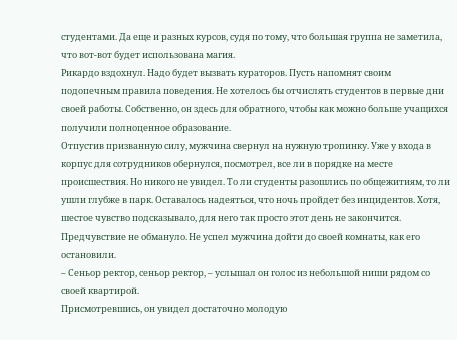студентами. Да еще и разных курсов, судя по тому, что большая группа не заметила, что вот-вот будет использована магия.
Рикардо вздохнул. Надо будет вызвать кураторов. Пусть напомнят своим подопечным правила поведения. Не хотелось бы отчислять студентов в первые дни своей работы. Собственно, он здесь для обратного, чтобы как можно больше учащихся получили полноценное образование.
Отпустив призванную силу, мужчина свернул на нужную тропинку. Уже у входа в корпус для сотрудников обернулся, посмотрел, все ли в порядке на месте происшествия. Но никого не увидел. То ли студенты разошлись по общежитиям, то ли ушли глубже в парк. Оставалось надеяться, что ночь пройдет без инцидентов. Хотя, шестое чувство подсказывало, для него так просто этот день не закончится.
Предчувствие не обмануло. Не успел мужчина дойти до своей комнаты, как его остановили.
– Сеньор ректор, сеньор ректор, – услышал он голос из небольшой ниши рядом со своей квартирой.
Присмотревшись, он увидел достаточно молодую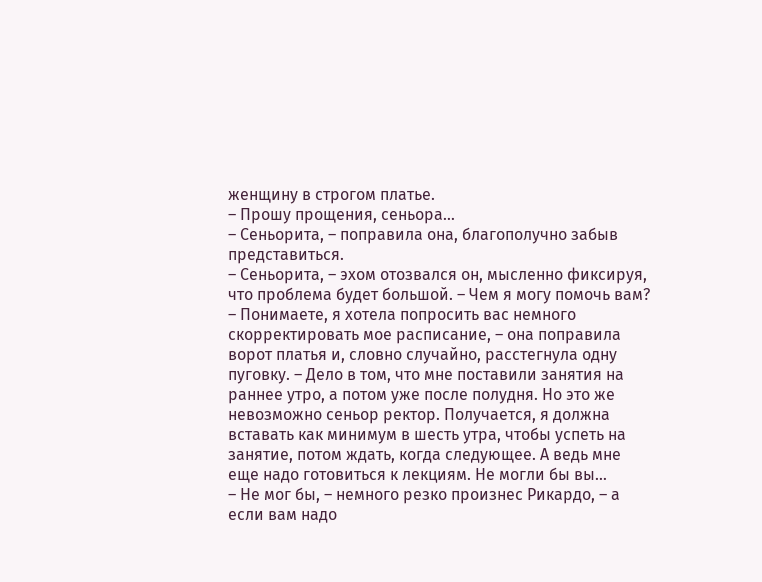женщину в строгом платье.
– Прошу прощения, сеньора…
– Сеньорита, – поправила она, благополучно забыв представиться.
– Сеньорита, – эхом отозвался он, мысленно фиксируя, что проблема будет большой. – Чем я могу помочь вам?
– Понимаете, я хотела попросить вас немного скорректировать мое расписание, – она поправила ворот платья и, словно случайно, расстегнула одну пуговку. – Дело в том, что мне поставили занятия на раннее утро, а потом уже после полудня. Но это же невозможно сеньор ректор. Получается, я должна вставать как минимум в шесть утра, чтобы успеть на занятие, потом ждать, когда следующее. А ведь мне еще надо готовиться к лекциям. Не могли бы вы…
– Не мог бы, – немного резко произнес Рикардо, – а если вам надо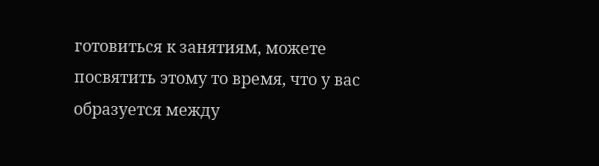готовиться к занятиям, можете посвятить этому то время, что у вас образуется между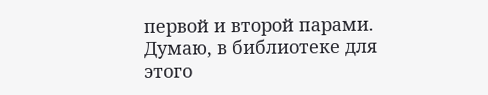первой и второй парами. Думаю, в библиотеке для этого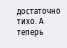достаточно тихо. А теперь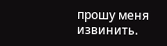прошу меня извинить.